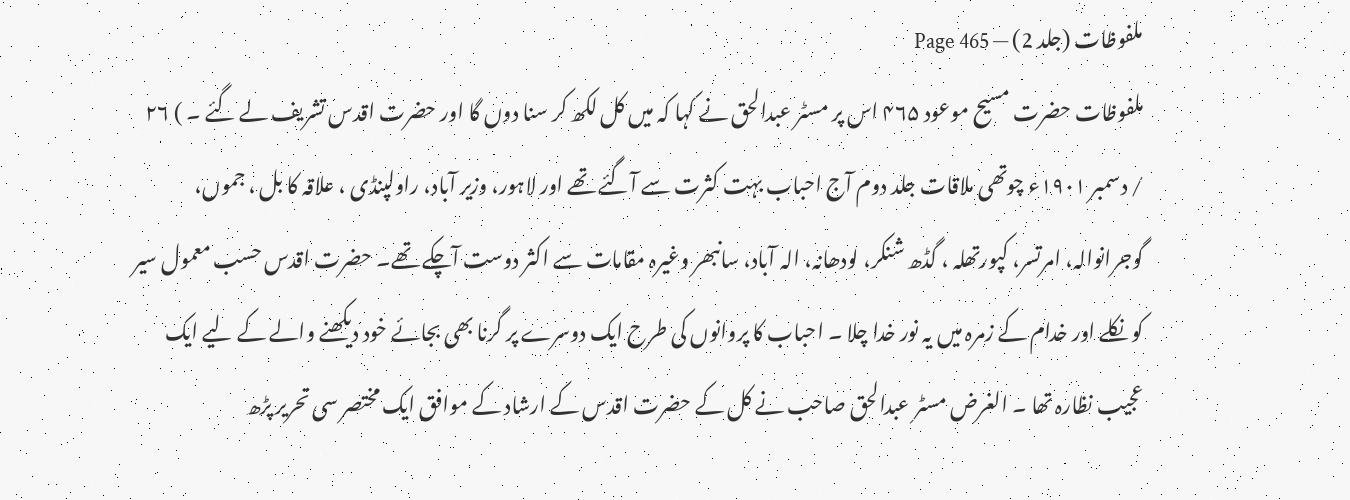ملفوظات (جلد 2) — Page 465
ملفوظات حضرت مسیح موعود ۴۶۵ اس پر مسٹر عبدالحق نے کہا کہ میں کل لکھ کر سنا دوں گا اور حضرت اقدس تشریف لے گئے ۔ ) ۲۶ / دسمبر ۱۹۰۱ء چوتھی ملاقات جلد دوم آج احباب بہت کثرت سے آگئے تھے اور لاہور، وزیر آباد، راولپنڈی ، علاقہ کا بل ، جموں، گوجرانوالہ، امرتسر، کپورتھلہ ، گڈھ شنکر، لودھانہ، الہ آباد، سانبھر وغیرہ مقامات سے اکثر دوست آچکے تھے۔ حضرت اقدس حسب معمول سیر کو نکلے اور خدام کے زمرہ میں یہ نور خدا چلا ۔ احباب کا پروانوں کی طرح ایک دوسرے پر گرنا بھی بجائے خود دیکھنے والے کے لیے ایک عجیب نظارہ تھا ۔ الغرض مسٹر عبدالحق صاحب نے کل کے حضرت اقدس کے ارشاد کے موافق ایک مختصر سی تحریر پڑھ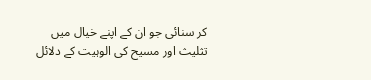کر سنائی جو ان کے اپنے خیال میں تثلیث اور مسیح کی الوہیت کے دلائل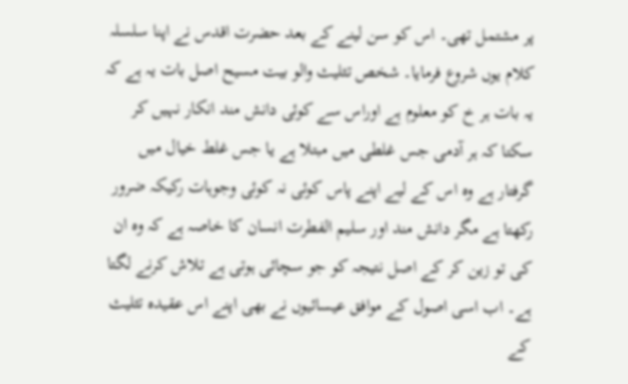پر مشتمل تھی۔ اس کو سن لینے کے بعد حضرت اقدس نے اپنا سلسلہ کلام یوں شروع فرمایا۔ شخص تثلیث والو بیت مسیح اصل بات یہ ہے کہ یہ بات ہر خ کو معلوم ہے اوراس سے کوئی دانش مند انکار نہیں کر سکتا کہ ہر آدمی جس غلطی میں مبتلا ہے یا جس غلط خیال میں گرفتار ہے وہ اس کے لیے اپنے پاس کوئی نہ کوئی وجوہات رکیکہ ضرور رکھتا ہے مگر دانش مند اور سلیم الفطرت انسان کا خاصہ ہے کہ وہ ان کی تو زین کر کے اصل نتیجہ کو جو سچائی ہوتی ہے تلاش کرنے لگتا ہے۔ اب اسی اصول کے موافق عیسائیوں نے بھی اپنے اس عقیدہ تثلیث کے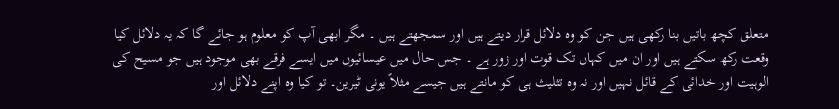متعلق کچھ باتیں بنا رکھی ہیں جن کو وہ دلائل قرار دیتے ہیں اور سمجھتے ہیں ۔ مگر ابھی آپ کو معلوم ہو جائے گا کہ یہ دلائل کیا وقعت رکھ سکتے ہیں اور ان میں کہاں تک قوت اور زور ہے ۔ جس حال میں عیسائیوں میں ایسے فرقے بھی موجود ہیں جو مسیح کی الوہیت اور خدائی کے قائل نہیں اور نہ وہ تثلیث ہی کو مانتے ہیں جیسے مثلاً یونی ٹیرین۔ تو کیا وہ اپنے دلائل اور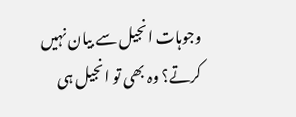وجوہات انجیل سے بیان نہیں کرتے؟ وہ بھی تو انجیل ہی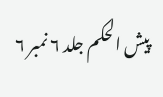پیش الحکم جلد ۶ نمبر ۶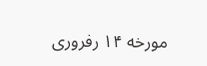مورخه ۱۴ رفروری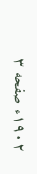۱۹۰۲ء صفحه ۳